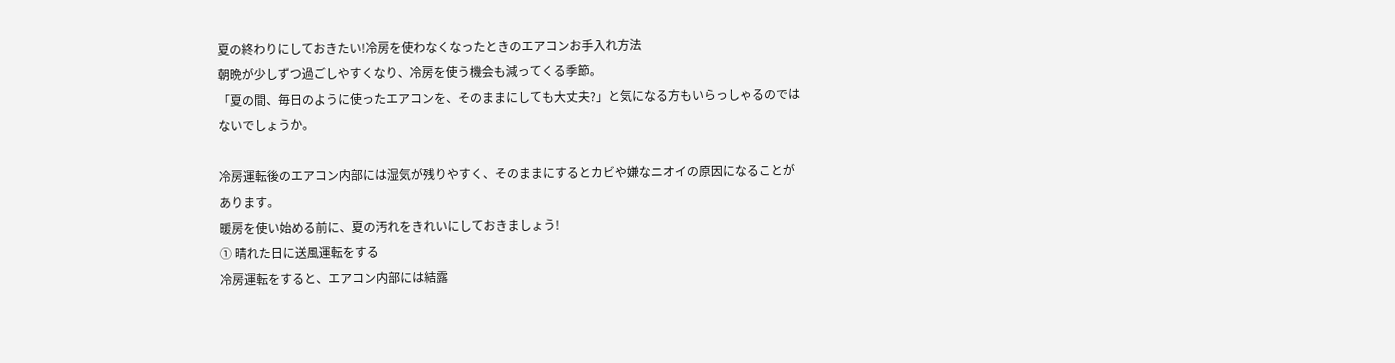夏の終わりにしておきたい!冷房を使わなくなったときのエアコンお手入れ方法
朝晩が少しずつ過ごしやすくなり、冷房を使う機会も減ってくる季節。
「夏の間、毎日のように使ったエアコンを、そのままにしても大丈夫?」と気になる方もいらっしゃるのではないでしょうか。

冷房運転後のエアコン内部には湿気が残りやすく、そのままにするとカビや嫌なニオイの原因になることがあります。
暖房を使い始める前に、夏の汚れをきれいにしておきましょう!
① 晴れた日に送風運転をする
冷房運転をすると、エアコン内部には結露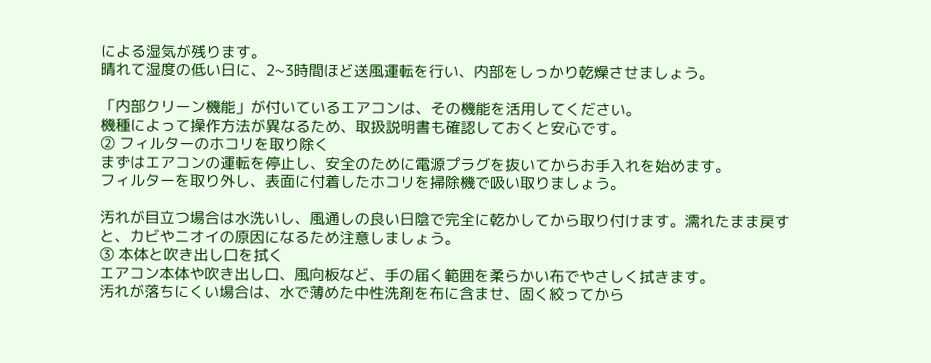による湿気が残ります。
晴れて湿度の低い日に、2~3時間ほど送風運転を行い、内部をしっかり乾燥させましょう。

「内部クリーン機能」が付いているエアコンは、その機能を活用してください。
機種によって操作方法が異なるため、取扱説明書も確認しておくと安心です。
② フィルターのホコリを取り除く
まずはエアコンの運転を停止し、安全のために電源プラグを抜いてからお手入れを始めます。
フィルターを取り外し、表面に付着したホコリを掃除機で吸い取りましょう。

汚れが目立つ場合は水洗いし、風通しの良い日陰で完全に乾かしてから取り付けます。濡れたまま戻すと、カビやニオイの原因になるため注意しましょう。
③ 本体と吹き出し口を拭く
エアコン本体や吹き出し口、風向板など、手の届く範囲を柔らかい布でやさしく拭きます。
汚れが落ちにくい場合は、水で薄めた中性洗剤を布に含ませ、固く絞ってから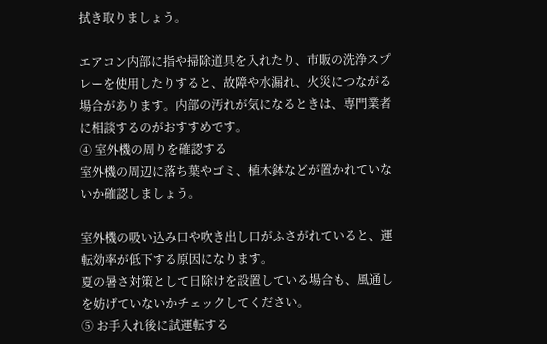拭き取りましょう。

エアコン内部に指や掃除道具を入れたり、市販の洗浄スプレーを使用したりすると、故障や水漏れ、火災につながる場合があります。内部の汚れが気になるときは、専門業者に相談するのがおすすめです。
④ 室外機の周りを確認する
室外機の周辺に落ち葉やゴミ、植木鉢などが置かれていないか確認しましょう。

室外機の吸い込み口や吹き出し口がふさがれていると、運転効率が低下する原因になります。
夏の暑さ対策として日除けを設置している場合も、風通しを妨げていないかチェックしてください。
⑤ お手入れ後に試運転する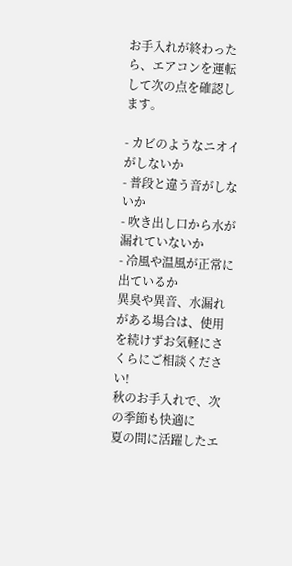お手入れが終わったら、エアコンを運転して次の点を確認します。

- カビのようなニオイがしないか
- 普段と違う音がしないか
- 吹き出し口から水が漏れていないか
- 冷風や温風が正常に出ているか
異臭や異音、水漏れがある場合は、使用を続けずお気軽にさくらにご相談ください!
秋のお手入れで、次の季節も快適に
夏の間に活躍したエ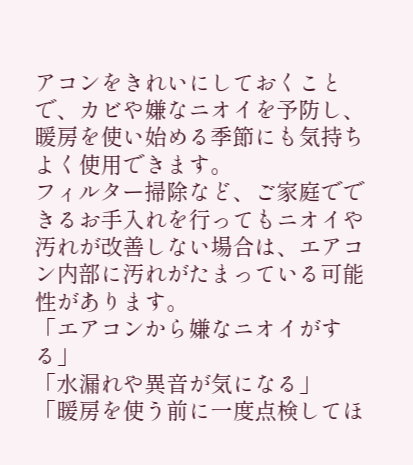アコンをきれいにしておくことで、カビや嫌なニオイを予防し、暖房を使い始める季節にも気持ちよく使用できます。
フィルター掃除など、ご家庭でできるお手入れを行ってもニオイや汚れが改善しない場合は、エアコン内部に汚れがたまっている可能性があります。
「エアコンから嫌なニオイがする」
「水漏れや異音が気になる」
「暖房を使う前に一度点検してほ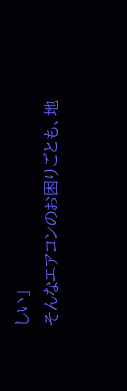しい」
そんなエアコンのお困りごとも、地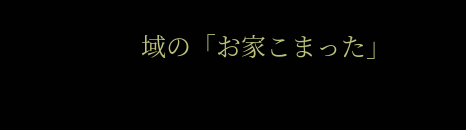域の「お家こまった」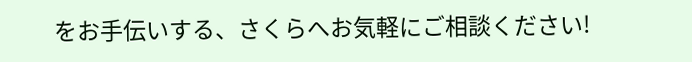をお手伝いする、さくらへお気軽にご相談ください!